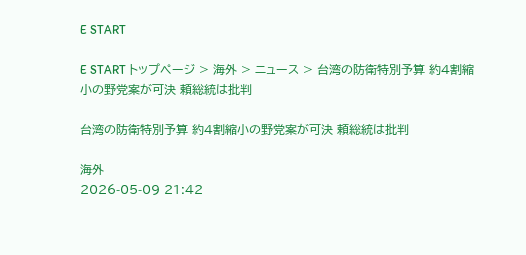E START

E START トップページ > 海外 > ニュース > 台湾の防衛特別予算 約4割縮小の野党案が可決 頼総統は批判

台湾の防衛特別予算 約4割縮小の野党案が可決 頼総統は批判

海外
2026-05-09 21:42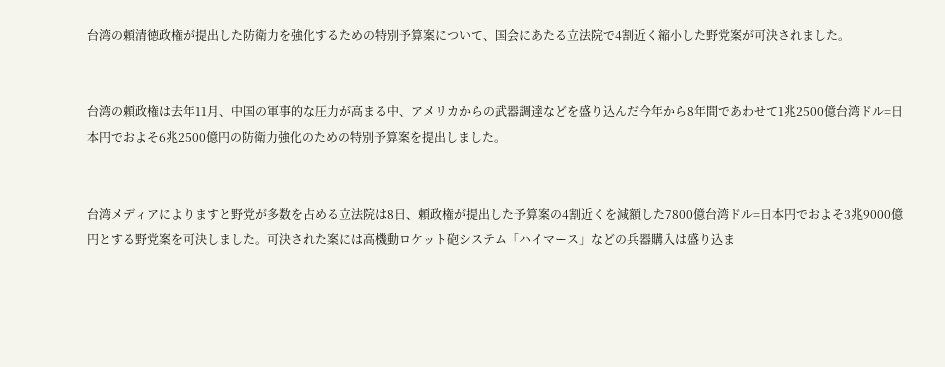台湾の頼清徳政権が提出した防衛力を強化するための特別予算案について、国会にあたる立法院で4割近く縮小した野党案が可決されました。


台湾の頼政権は去年11月、中国の軍事的な圧力が高まる中、アメリカからの武器調達などを盛り込んだ今年から8年間であわせて1兆2500億台湾ドル=日本円でおよそ6兆2500億円の防衛力強化のための特別予算案を提出しました。


台湾メディアによりますと野党が多数を占める立法院は8日、頼政権が提出した予算案の4割近くを減額した7800億台湾ドル=日本円でおよそ3兆9000億円とする野党案を可決しました。可決された案には高機動ロケット砲システム「ハイマース」などの兵器購入は盛り込ま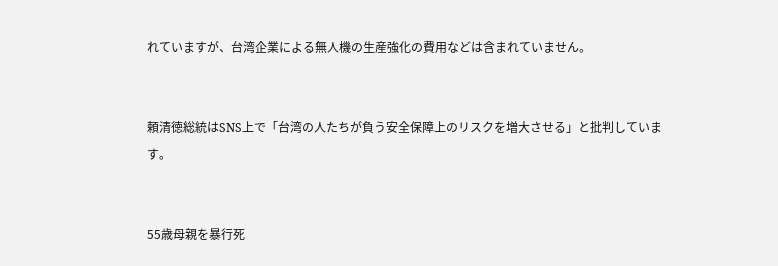れていますが、台湾企業による無人機の生産強化の費用などは含まれていません。


頼清徳総統はSNS上で「台湾の人たちが負う安全保障上のリスクを増大させる」と批判しています。


55歳母親を暴行死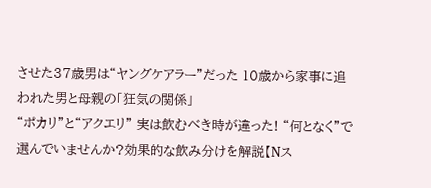させた37歳男は“ヤングケアラー”だった 10歳から家事に追われた男と母親の「狂気の関係」
“ポカリ”と“アクエリ” 実は飲むべき時が違った! “何となく”で選んでいませんか?効果的な飲み分けを解説【Nス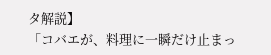タ解説】
「コバエが、料理に一瞬だけ止まっ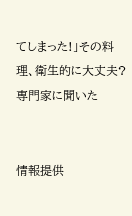てしまった!」その料理、衛生的に大丈夫?専門家に聞いた


情報提供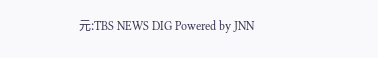元:TBS NEWS DIG Powered by JNN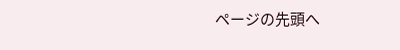ページの先頭へ